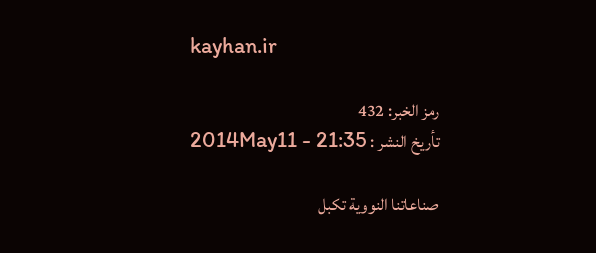kayhan.ir

رمز الخبر: 432
تأريخ النشر : 2014May11 - 21:35

صناعاتنا النووية تكبل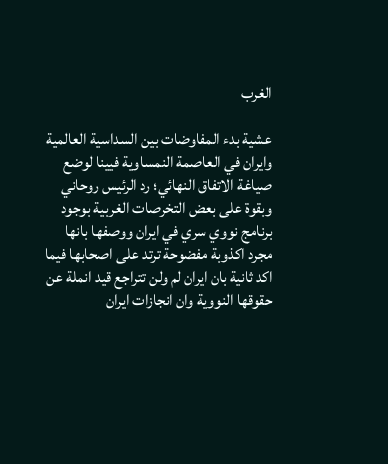الغرب

عشية بدء المفاوضات بين السداسية العالمية وايران في العاصمة النمساوية فيينا لوضع صياغة الاتفاق النهائي؛ رد الرئيس روحاني وبقوة على بعض التخرصات الغربية بوجود برنامج نووي سري في ايران ووصفها بانها مجرد اكذوبة مفضوحة ترتد على اصحابها فيما اكد ثانية بان ايران لم ولن تتراجع قيد انملة عن حقوقها النووية وان انجازات ايران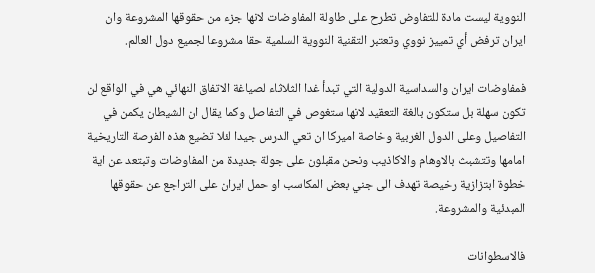النووية ليست مادة للتفاوض تطرح على طاولة المفاوضات لانها جزء من حقوقها المشروعة وان ايران ترفض أي تمييز نووي وتعتبر التقنية النووية السلمية حقا مشروعا لجميع دول العالم.

فمفاوضات ايران والسداسية الدولية التي تبدأ غدا الثلاثاء لصياغة الاتفاق النهائي هي في الواقع لن تكون سهلة بل ستكون بالغة التعقيد لانها ستغوص في التفاصل وكما يقال ان الشيطان يكمن في التفاصيل وعلى الدول الغربية وخاصة اميركا ان تعي الدرس جيدا لئلا تضيع هذه الفرصة التاريخية امامها وتتشبث بالاوهام والاكاذيب ونحن مقبلون على جولة جديدة من المفاوضات وتبتعد عن اية خطوة ابتزازية رخيصة تهدف الى جني بعض المكاسب او حمل ايران على التراجع عن حقوقها المبدئية والمشروعة.

فالاسطوانات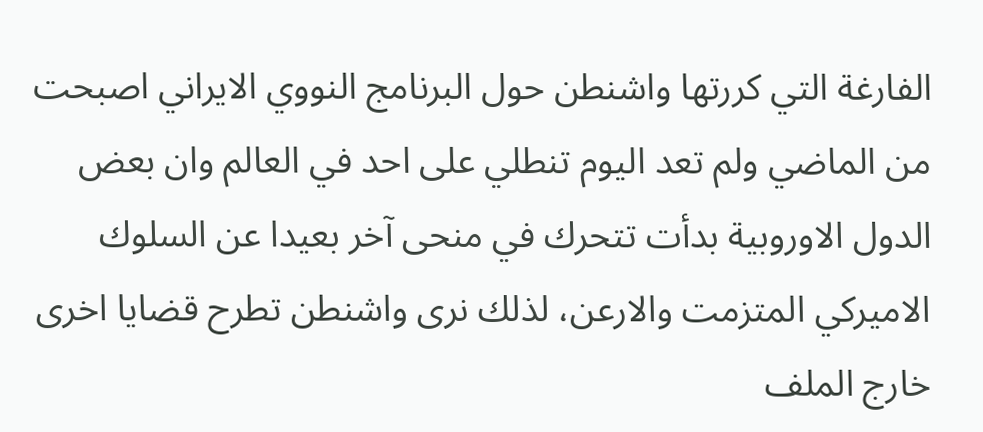الفارغة التي كررتها واشنطن حول البرنامج النووي الايراني اصبحت من الماضي ولم تعد اليوم تنطلي على احد في العالم وان بعض الدول الاوروبية بدأت تتحرك في منحى آخر بعيدا عن السلوك الاميركي المتزمت والارعن، لذلك نرى واشنطن تطرح قضايا اخرى خارج الملف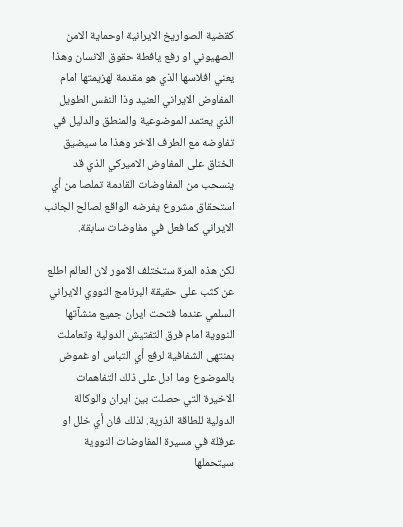كقضية الصواريخ الايرانية اوحماية الامن الصهيوني او رفع يافطة حقوق الانسان وهذا يعني افلاسها الذي هو مقدمة لهزيمتها امام المفاوض الايراني العنيد وذا النفس الطويل الذي يعتمد الموضوعية والمنطق والدليل في تفاوضه مع الطرف الاخر وهذا ما سيضيق الخناق على المفاوض الاميركي الذي قد ينسحب من المفاوضات القادمة تملصا من أي استحقاق مشروع يفرضه الواقع لصالح الجانب الايراني كما فعل في مفاوضات سابقة.

لكن هذه المرة ستختلف الامور لان العالم اطلع عن كثب على حقيقة البرنامج النووي الايراني السلمي عندما فتحت ايران جميع منشآتها النووية امام فرق التفتيش الدولية وتعاملت بمنتهى الشفافية لرفع أي التباس او غموض بالموضوع وما ادل على ذلك التفاهمات الاخيرة التي حصلت بين ايران والوكالة الدولية للطاقة الذرية. لذلك فان أي خلل او عرقلة في مسيرة المفاوضات النووية سيتحملها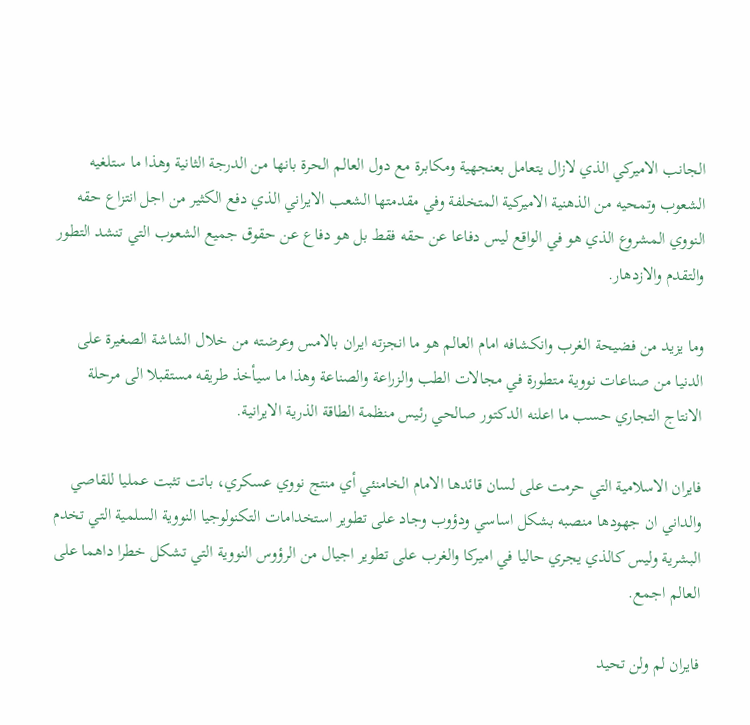الجانب الاميركي الذي لازال يتعامل بعنجهية ومكابرة مع دول العالم الحرة بانها من الدرجة الثانية وهذا ما ستلغيه الشعوب وتمحيه من الذهنية الاميركية المتخلفة وفي مقدمتها الشعب الايراني الذي دفع الكثير من اجل انتزاع حقه النووي المشروع الذي هو في الواقع ليس دفاعا عن حقه فقط بل هو دفاع عن حقوق جميع الشعوب التي تنشد التطور والتقدم والازدهار.

وما يزيد من فضيحة الغرب وانكشافه امام العالم هو ما انجزته ايران بالامس وعرضته من خلال الشاشة الصغيرة على الدنيا من صناعات نووية متطورة في مجالات الطب والزراعة والصناعة وهذا ما سيأخذ طريقه مستقبلا الى مرحلة الانتاج التجاري حسب ما اعلنه الدكتور صالحي رئيس منظمة الطاقة الذرية الايرانية.

فايران الاسلامية التي حرمت على لسان قائدها الامام الخامنئي أي منتج نووي عسكري، باتت تثبت عمليا للقاصي والداني ان جهودها منصبه بشكل اساسي ودؤوب وجاد على تطوير استخدامات التكنولوجيا النووية السلمية التي تخدم البشرية وليس كالذي يجري حاليا في اميركا والغرب على تطوير اجيال من الرؤوس النووية التي تشكل خطرا داهما على العالم اجمع.

فايران لم ولن تحيد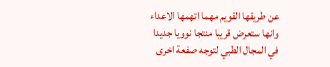عن طريقها القويم مهما اتهمها الاعداء وانها ستعرض قريبا منتجا نوويا جديدا في المجال الطبي لتوجه صفعة اخرى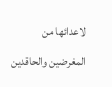لاعدائها من المغرضين والحاقدين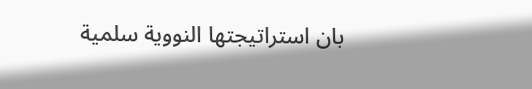بان استراتيجتها النووية سلمية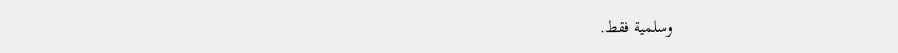وسلمية فقط.